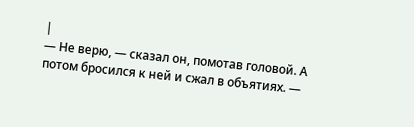|
— Не верю, — сказал он, помотав головой. А потом бросился к ней и сжал в объятиях. —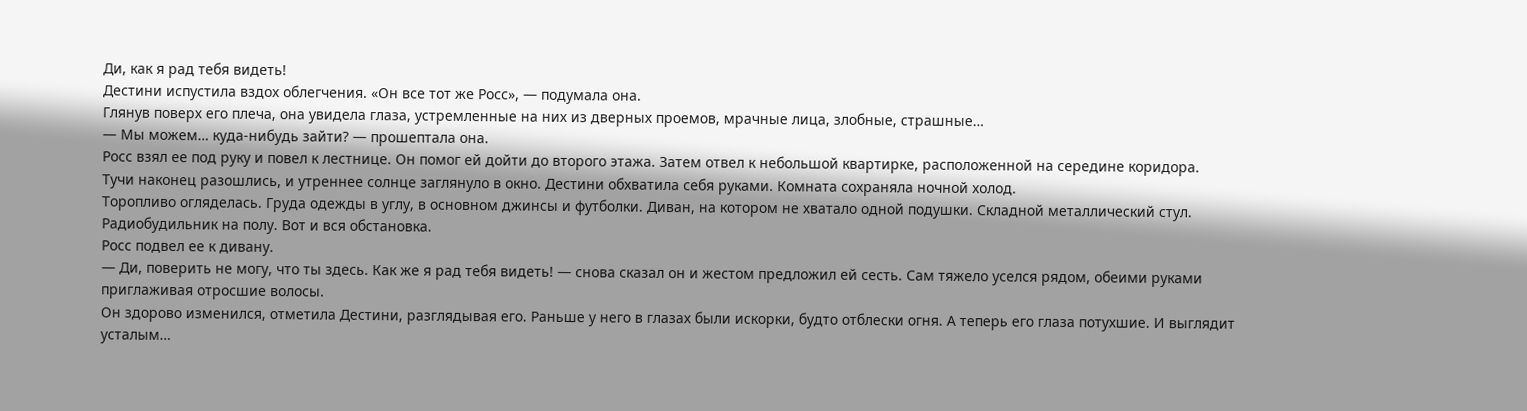Ди, как я рад тебя видеть!
Дестини испустила вздох облегчения. «Он все тот же Росс», — подумала она.
Глянув поверх его плеча, она увидела глаза, устремленные на них из дверных проемов, мрачные лица, злобные, страшные…
— Мы можем… куда-нибудь зайти? — прошептала она.
Росс взял ее под руку и повел к лестнице. Он помог ей дойти до второго этажа. Затем отвел к небольшой квартирке, расположенной на середине коридора.
Тучи наконец разошлись, и утреннее солнце заглянуло в окно. Дестини обхватила себя руками. Комната сохраняла ночной холод.
Торопливо огляделась. Груда одежды в углу, в основном джинсы и футболки. Диван, на котором не хватало одной подушки. Складной металлический стул. Радиобудильник на полу. Вот и вся обстановка.
Росс подвел ее к дивану.
— Ди, поверить не могу, что ты здесь. Как же я рад тебя видеть! — снова сказал он и жестом предложил ей сесть. Сам тяжело уселся рядом, обеими руками приглаживая отросшие волосы.
Он здорово изменился, отметила Дестини, разглядывая его. Раньше у него в глазах были искорки, будто отблески огня. А теперь его глаза потухшие. И выглядит усталым…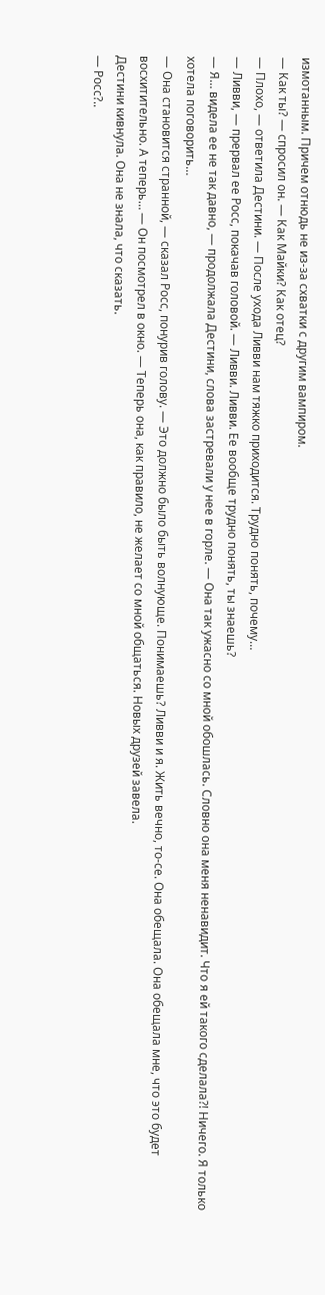измотанным. Причем отнюдь не из-за схватки с другим вампиром.
— Как ты? — спросил он. — Как Майки? Как отец?
— Плохо, — ответила Дестини. — После ухода Ливви нам тяжко приходится. Трудно понять, почему…
— Ливви, — прервал ее Росс, покачав головой. — Ливви. Ливви. Ее вообще трудно понять, ты знаешь?
— Я… видела ее не так давно, — продолжала Дестини, слова застревали у нее в горле. — Она так ужасно со мной обошлась. Словно она меня ненавидит. Что я ей такого сделала?! Ничего. Я только хотела поговорить…
— Она становится странной, — сказал Росс, понурив голову. — Это должно было быть волнующе. Понимаешь? Ливви и я. Жить вечно, то-се. Она обещала. Она обещала мне, что это будет восхитительно. А теперь… — Он посмотрел в окно. — Теперь она, как правило, не желает со мной общаться. Новых друзей завела.
Дестини кивнула. Она не знала, что сказать.
— Росс?..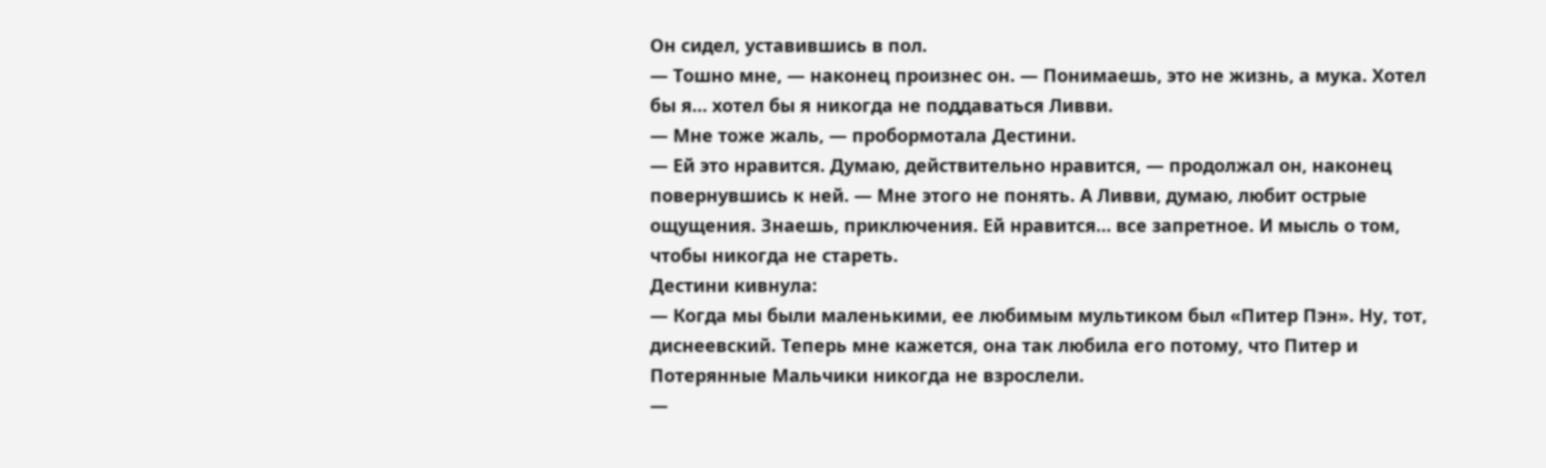Он сидел, уставившись в пол.
— Тошно мне, — наконец произнес он. — Понимаешь, это не жизнь, а мука. Хотел бы я… хотел бы я никогда не поддаваться Ливви.
— Мне тоже жаль, — пробормотала Дестини.
— Ей это нравится. Думаю, действительно нравится, — продолжал он, наконец повернувшись к ней. — Мне этого не понять. А Ливви, думаю, любит острые ощущения. Знаешь, приключения. Ей нравится… все запретное. И мысль о том, чтобы никогда не стареть.
Дестини кивнула:
— Когда мы были маленькими, ее любимым мультиком был «Питер Пэн». Ну, тот, диснеевский. Теперь мне кажется, она так любила его потому, что Питер и Потерянные Мальчики никогда не взрослели.
—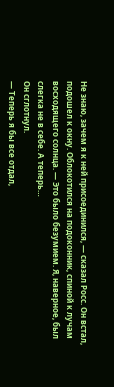Не знаю, зачем я к ней присоединился, — сказал Росс. Он встал, подошел к окну. Облокотился на подоконник, спиной к лучам восходящего солнца. — Это было безумием. Я, наверное, был слегка не в себе. А теперь…
Он сглотнул.
— Теперь я бы все отдал,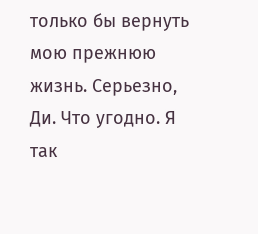только бы вернуть мою прежнюю жизнь. Серьезно, Ди. Что угодно. Я так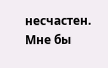несчастен. Мне бы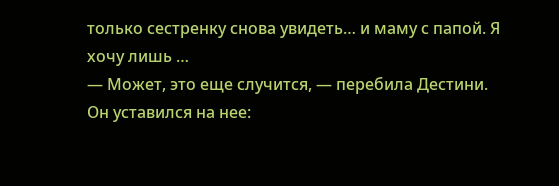только сестренку снова увидеть… и маму с папой. Я хочу лишь …
— Может, это еще случится, — перебила Дестини.
Он уставился на нее: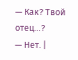— Как? Твой отец…?
— Нет. |